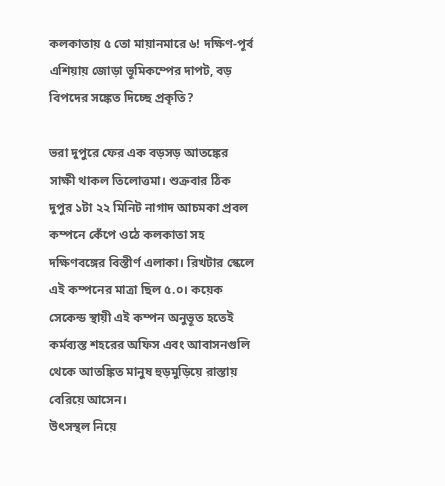কলকাতায় ৫ তো মায়ানমারে ৬! দক্ষিণ-পূর্ব এশিয়ায় জোড়া ভূমিকম্পের দাপট, বড় বিপদের সঙ্কেত দিচ্ছে প্রকৃতি?

ভরা দুপুরে ফের এক বড়সড় আতঙ্কের সাক্ষী থাকল তিলোত্তমা। শুক্রবার ঠিক দুপুর ১টা ২২ মিনিট নাগাদ আচমকা প্রবল কম্পনে কেঁপে ওঠে কলকাতা সহ দক্ষিণবঙ্গের বিস্তীর্ণ এলাকা। রিখটার স্কেলে এই কম্পনের মাত্রা ছিল ৫.০। কয়েক সেকেন্ড স্থায়ী এই কম্পন অনুভূত হতেই কর্মব্যস্ত শহরের অফিস এবং আবাসনগুলি থেকে আতঙ্কিত মানুষ হুড়মুড়িয়ে রাস্তায় বেরিয়ে আসেন।
উৎসস্থল নিয়ে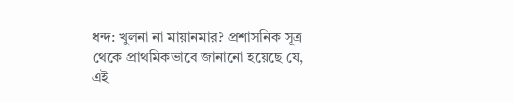ধন্দ: খুলনা না মায়ানমার? প্রশাসনিক সূত্র থেকে প্রাথমিকভাবে জানানো হয়েছে যে, এই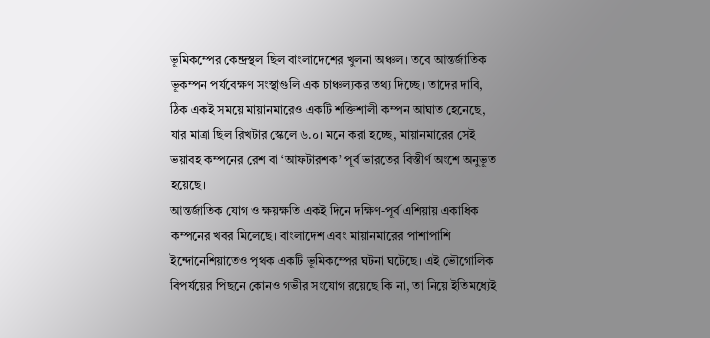ভূমিকম্পের কেন্দ্রস্থল ছিল বাংলাদেশের খুলনা অঞ্চল। তবে আন্তর্জাতিক ভূকম্পন পর্যবেক্ষণ সংস্থাগুলি এক চাঞ্চল্যকর তথ্য দিচ্ছে। তাদের দাবি, ঠিক একই সময়ে মায়ানমারেও একটি শক্তিশালী কম্পন আঘাত হেনেছে, যার মাত্রা ছিল রিখটার স্কেলে ৬.০। মনে করা হচ্ছে, মায়ানমারের সেই ভয়াবহ কম্পনের রেশ বা ‘আফটারশক’ পূর্ব ভারতের বিস্তীর্ণ অংশে অনুভূত হয়েছে।
আন্তর্জাতিক যোগ ও ক্ষয়ক্ষতি একই দিনে দক্ষিণ-পূর্ব এশিয়ায় একাধিক কম্পনের খবর মিলেছে। বাংলাদেশ এবং মায়ানমারের পাশাপাশি ইন্দোনেশিয়াতেও পৃথক একটি ভূমিকম্পের ঘটনা ঘটেছে। এই ভৌগোলিক বিপর্যয়ের পিছনে কোনও গভীর সংযোগ রয়েছে কি না, তা নিয়ে ইতিমধ্যেই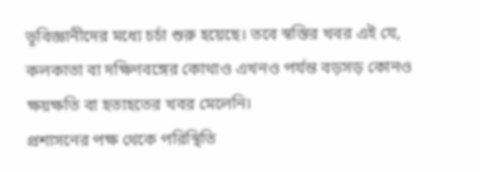ভূবিজ্ঞানীদের মধ্যে চর্চা শুরু হয়েছে। তবে স্বস্তির খবর এই যে, কলকাতা বা দক্ষিণবঙ্গের কোথাও এখনও পর্যন্ত বড়সড় কোনও ক্ষয়ক্ষতি বা হতাহতের খবর মেলেনি।
প্রশাসনের পক্ষ থেকে পরিস্থিতি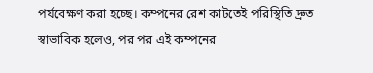পর্যবেক্ষণ করা হচ্ছে। কম্পনের রেশ কাটতেই পরিস্থিতি দ্রুত স্বাভাবিক হলেও, পর পর এই কম্পনের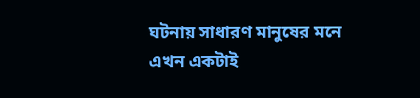ঘটনায় সাধারণ মানুষের মনে এখন একটাই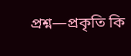প্রশ্ন—প্রকৃতি কি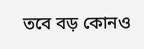তবে বড় কোনও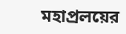মহাপ্রলয়ের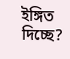ইঙ্গিত দিচ্ছে?